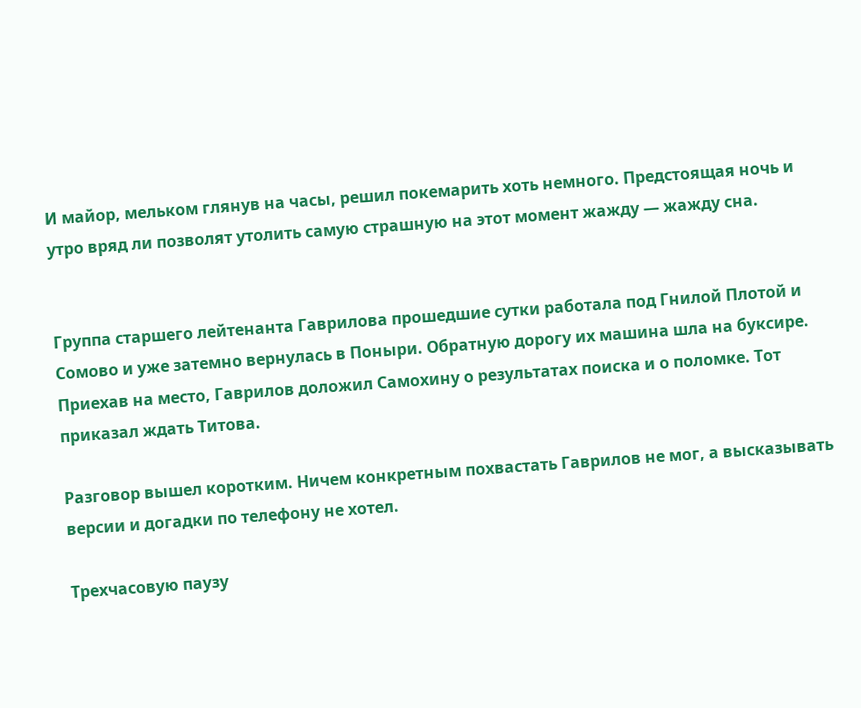И майор, мельком глянув на часы, решил покемарить хоть немного. Предстоящая ночь и утро вряд ли позволят утолить самую страшную на этот момент жажду — жажду сна.


Группа старшего лейтенанта Гаврилова прошедшие сутки работала под Гнилой Плотой и Сомово и уже затемно вернулась в Поныри. Обратную дорогу их машина шла на буксире. Приехав на место, Гаврилов доложил Самохину о результатах поиска и о поломке. Тот приказал ждать Титова.

Разговор вышел коротким. Ничем конкретным похвастать Гаврилов не мог, а высказывать версии и догадки по телефону не хотел.

Трехчасовую паузу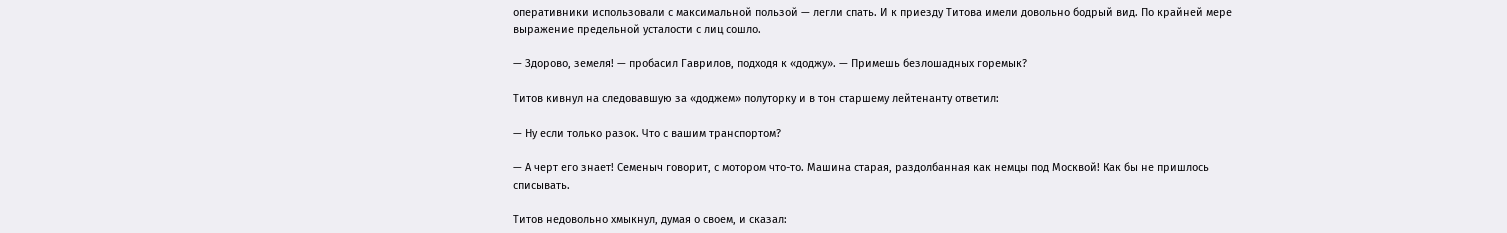оперативники использовали с максимальной пользой — легли спать. И к приезду Титова имели довольно бодрый вид. По крайней мере выражение предельной усталости с лиц сошло.

— Здорово, земеля! — пробасил Гаврилов, подходя к «доджу». — Примешь безлошадных горемык?

Титов кивнул на следовавшую за «доджем» полуторку и в тон старшему лейтенанту ответил:

— Ну если только разок. Что с вашим транспортом?

— А черт его знает! Семеныч говорит, с мотором что-то. Машина старая, раздолбанная как немцы под Москвой! Как бы не пришлось списывать.

Титов недовольно хмыкнул, думая о своем, и сказал: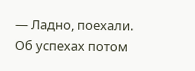— Ладно, поехали. Об успехах потом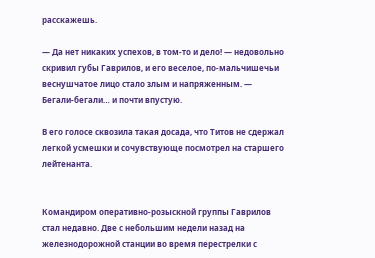расскажешь.

— Да нет никаких успехов, в том-то и дело! — недовольно скривил губы Гаврилов, и его веселое, по-мальчишечьи веснушчатое лицо стало злым и напряженным. — Бегали-бегали… и почти впустую.

В его голосе сквозила такая досада, что Титов не сдержал легкой усмешки и сочувствующе посмотрел на старшего лейтенанта.


Командиром оперативно-розыскной группы Гаврилов стал недавно. Две с небольшим недели назад на железнодорожной станции во время перестрелки с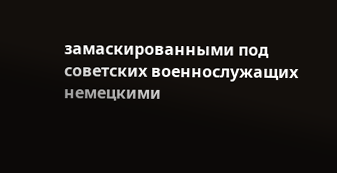замаскированными под советских военнослужащих немецкими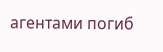агентами погиб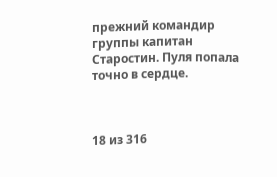прежний командир группы капитан Старостин. Пуля попала точно в сердце.



18 из 316